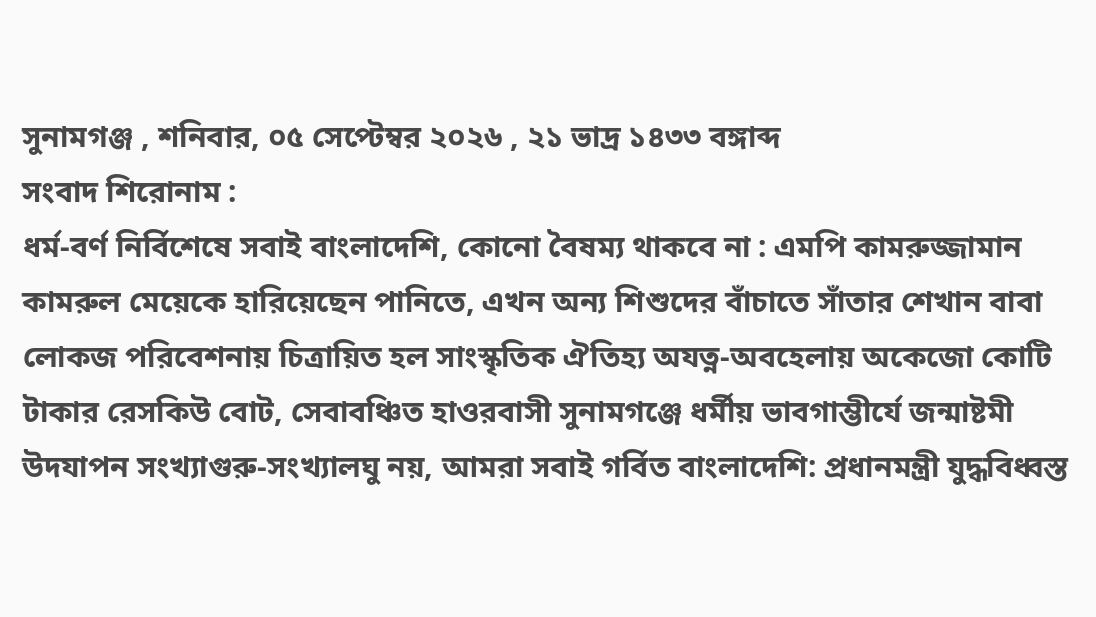সুনামগঞ্জ , শনিবার, ০৫ সেপ্টেম্বর ২০২৬ , ২১ ভাদ্র ১৪৩৩ বঙ্গাব্দ
সংবাদ শিরোনাম :
ধর্ম-বর্ণ নির্বিশেষে সবাই বাংলাদেশি, কোনো বৈষম্য থাকবে না : এমপি কামরুজ্জামান কামরুল মেয়েকে হারিয়েছেন পানিতে, এখন অন্য শিশুদের বাঁচাতে সাঁতার শেখান বাবা লোকজ পরিবেশনায় চিত্রায়িত হল সাংস্কৃতিক ঐতিহ্য অযত্ন-অবহেলায় অকেজো কোটি টাকার রেসকিউ বোট, সেবাবঞ্চিত হাওরবাসী সুনামগঞ্জে ধর্মীয় ভাবগাম্ভীর্যে জন্মাষ্টমী উদযাপন সংখ্যাগুরু-সংখ্যালঘু নয়, আমরা সবাই গর্বিত বাংলাদেশি: প্রধানমন্ত্রী যুদ্ধবিধ্বস্ত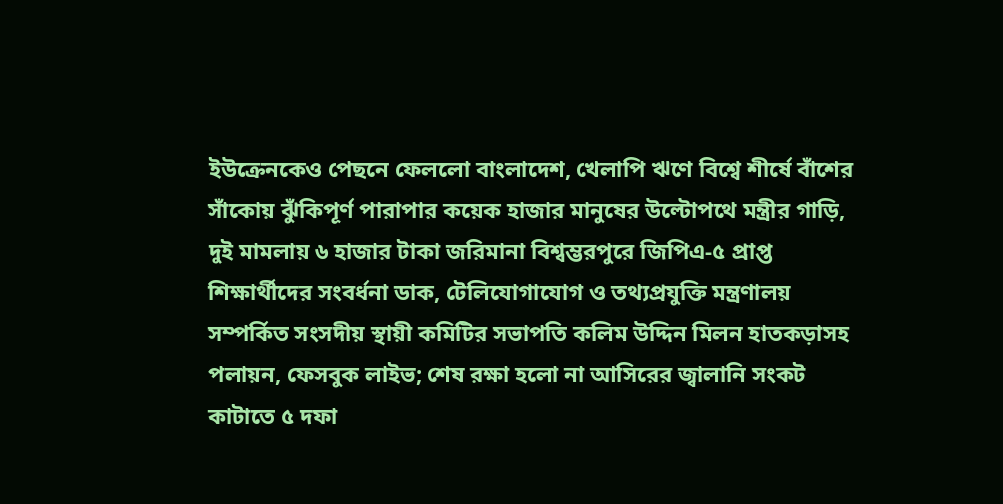ইউক্রেনকেও পেছনে ফেললো বাংলাদেশ, খেলাপি ঋণে বিশ্বে শীর্ষে বাঁশের সাঁকোয় ঝুঁকিপূর্ণ পারাপার কয়েক হাজার মানুষের উল্টোপথে মন্ত্রীর গাড়ি, দুই মামলায় ৬ হাজার টাকা জরিমানা বিশ্বম্ভরপুরে জিপিএ-৫ প্রাপ্ত শিক্ষার্থীদের সংবর্ধনা ডাক, টেলিযোগাযোগ ও তথ্যপ্রযুক্তি মন্ত্রণালয় সম্পর্কিত সংসদীয় স্থায়ী কমিটির সভাপতি কলিম উদ্দিন মিলন হাতকড়াসহ পলায়ন, ফেসবুক লাইভ; শেষ রক্ষা হলো না আসিরের জ্বালানি সংকট কাটাতে ৫ দফা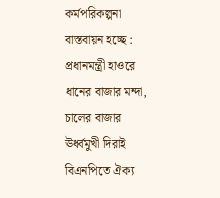কর্মপরিকল্পনা বাস্তবায়ন হচ্ছে : প্রধানমন্ত্রী হাওরে ধানের বাজার মন্দা, চালের বাজার ঊর্ধ্বমুখী দিরাই বিএনপিতে ঐক্য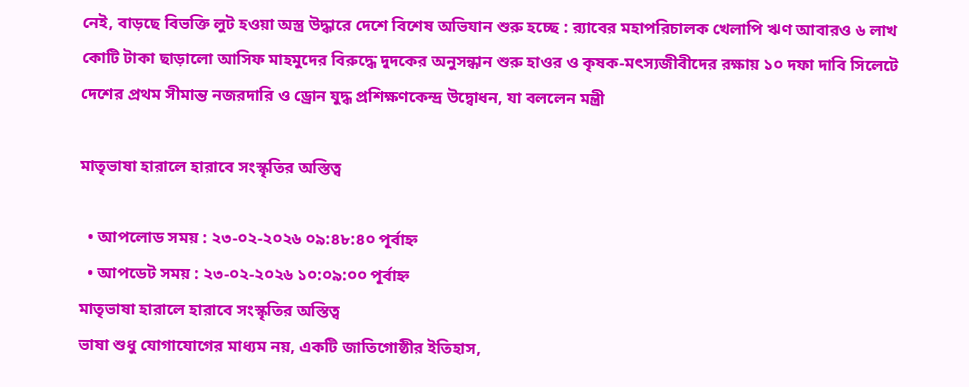নেই, বাড়ছে বিভক্তি লুট হওয়া অস্ত্র উদ্ধারে দেশে বিশেষ অভিযান শুরু হচ্ছে : র‌্যাবের মহাপরিচালক খেলাপি ঋণ আবারও ৬ লাখ কোটি টাকা ছাড়ালো আসিফ মাহমুদের বিরুদ্ধে দুদকের অনুসন্ধান শুরু হাওর ও কৃষক-মৎস্যজীবীদের রক্ষায় ১০ দফা দাবি সিলেটে দেশের প্রথম সীমান্ত নজরদারি ও ড্রোন যুদ্ধ প্রশিক্ষণকেন্দ্র উদ্বোধন, যা বললেন মন্ত্রী

মাতৃভাষা হারালে হারাবে সংস্কৃতির অস্তিত্ব

  • আপলোড সময় : ২৩-০২-২০২৬ ০৯:৪৮:৪০ পূর্বাহ্ন
  • আপডেট সময় : ২৩-০২-২০২৬ ১০:০৯:০০ পূর্বাহ্ন
মাতৃভাষা হারালে হারাবে সংস্কৃতির অস্তিত্ব
ভাষা শুধু যোগাযোগের মাধ্যম নয়, একটি জাতিগোষ্ঠীর ইতিহাস,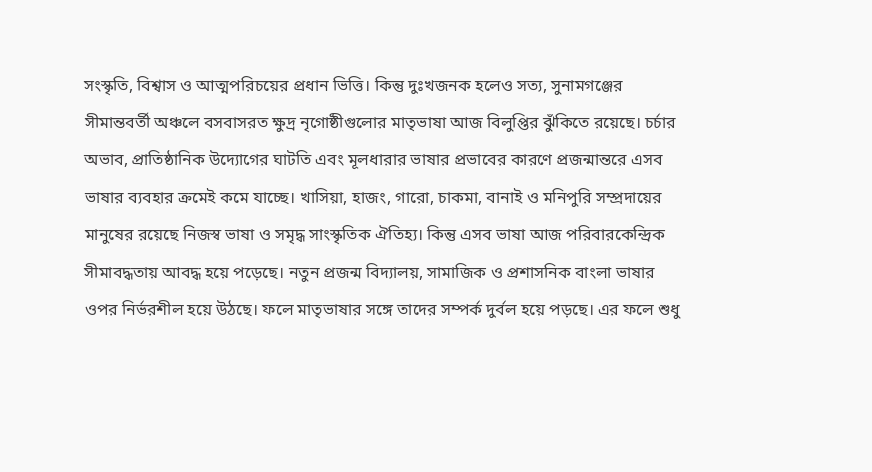সংস্কৃতি, বিশ্বাস ও আত্মপরিচয়ের প্রধান ভিত্তি। কিন্তু দুঃখজনক হলেও সত্য, সুনামগঞ্জের সীমান্তবর্তী অঞ্চলে বসবাসরত ক্ষুদ্র নৃগোষ্ঠীগুলোর মাতৃভাষা আজ বিলুপ্তির ঝুঁকিতে রয়েছে। চর্চার অভাব, প্রাতিষ্ঠানিক উদ্যোগের ঘাটতি এবং মূলধারার ভাষার প্রভাবের কারণে প্রজন্মান্তরে এসব ভাষার ব্যবহার ক্রমেই কমে যাচ্ছে। খাসিয়া, হাজং, গারো, চাকমা, বানাই ও মনিপুরি সম্প্রদায়ের মানুষের রয়েছে নিজস্ব ভাষা ও সমৃদ্ধ সাংস্কৃতিক ঐতিহ্য। কিন্তু এসব ভাষা আজ পরিবারকেন্দ্রিক সীমাবদ্ধতায় আবদ্ধ হয়ে পড়েছে। নতুন প্রজন্ম বিদ্যালয়, সামাজিক ও প্রশাসনিক বাংলা ভাষার ওপর নির্ভরশীল হয়ে উঠছে। ফলে মাতৃভাষার সঙ্গে তাদের সম্পর্ক দুর্বল হয়ে পড়ছে। এর ফলে শুধু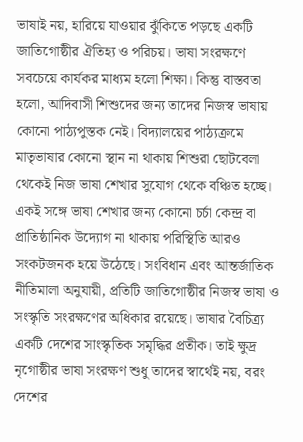ভাষাই নয়, হারিয়ে যাওয়ার ঝুঁকিতে পড়ছে একটি জাতিগোষ্ঠীর ঐতিহ্য ও পরিচয়। ভাষা সংরক্ষণে সবচেয়ে কার্যকর মাধ্যম হলো শিক্ষা। কিন্তু বাস্তবতা হলো, আদিবাসী শিশুদের জন্য তাদের নিজস্ব ভাষায় কোনো পাঠ্যপুস্তক নেই। বিদ্যালয়ের পাঠ্যক্রমে মাতৃভাষার কোনো স্থান না থাকায় শিশুরা ছোটবেলা থেকেই নিজ ভাষা শেখার সুযোগ থেকে বঞ্চিত হচ্ছে। একই সঙ্গে ভাষা শেখার জন্য কোনো চর্চা কেন্দ্র বা প্রাতিষ্ঠানিক উদ্যোগ না থাকায় পরিস্থিতি আরও সংকটজনক হয়ে উঠেছে। সংবিধান এবং আন্তর্জাতিক নীতিমালা অনুযায়ী, প্রতিটি জাতিগোষ্ঠীর নিজস্ব ভাষা ও সংস্কৃতি সংরক্ষণের অধিকার রয়েছে। ভাষার বৈচিত্র্য একটি দেশের সাংস্কৃতিক সমৃদ্ধির প্রতীক। তাই ক্ষুদ্র নৃগোষ্ঠীর ভাষা সংরক্ষণ শুধু তাদের স্বার্থেই নয়, বরং দেশের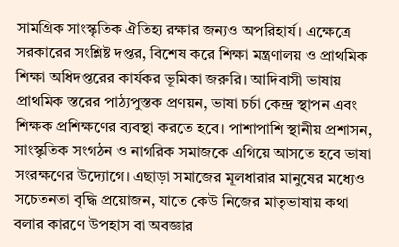সামগ্রিক সাংস্কৃতিক ঐতিহ্য রক্ষার জন্যও অপরিহার্য। এক্ষেত্রে সরকারের সংশ্লিষ্ট দপ্তর, বিশেষ করে শিক্ষা মন্ত্রণালয় ও প্রাথমিক শিক্ষা অধিদপ্তরের কার্যকর ভূমিকা জরুরি। আদিবাসী ভাষায় প্রাথমিক স্তরের পাঠ্যপুস্তক প্রণয়ন, ভাষা চর্চা কেন্দ্র স্থাপন এবং শিক্ষক প্রশিক্ষণের ব্যবস্থা করতে হবে। পাশাপাশি স্থানীয় প্রশাসন, সাংস্কৃতিক সংগঠন ও নাগরিক সমাজকে এগিয়ে আসতে হবে ভাষা সংরক্ষণের উদ্যোগে। এছাড়া সমাজের মূলধারার মানুষের মধ্যেও সচেতনতা বৃদ্ধি প্রয়োজন, যাতে কেউ নিজের মাতৃভাষায় কথা বলার কারণে উপহাস বা অবজ্ঞার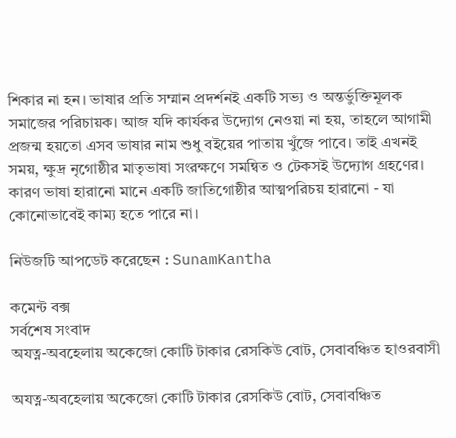শিকার না হন। ভাষার প্রতি সম্মান প্রদর্শনই একটি সভ্য ও অন্তর্ভুক্তিমূলক সমাজের পরিচায়ক। আজ যদি কার্যকর উদ্যোগ নেওয়া না হয়, তাহলে আগামী প্রজন্ম হয়তো এসব ভাষার নাম শুধু বইয়ের পাতায় খুঁজে পাবে। তাই এখনই সময়, ক্ষুদ্র নৃগোষ্ঠীর মাতৃভাষা সংরক্ষণে সমন্বিত ও টেকসই উদ্যোগ গ্রহণের। কারণ ভাষা হারানো মানে একটি জাতিগোষ্ঠীর আত্মপরিচয় হারানো - যা কোনোভাবেই কাম্য হতে পারে না।

নিউজটি আপডেট করেছেন : SunamKantha

কমেন্ট বক্স
সর্বশেষ সংবাদ
অযত্ন-অবহেলায় অকেজো কোটি টাকার রেসকিউ বোট, সেবাবঞ্চিত হাওরবাসী

অযত্ন-অবহেলায় অকেজো কোটি টাকার রেসকিউ বোট, সেবাবঞ্চিত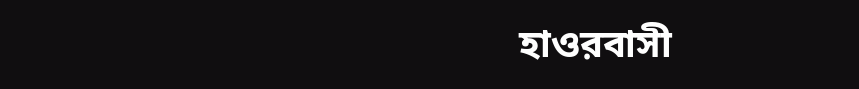হাওরবাসী